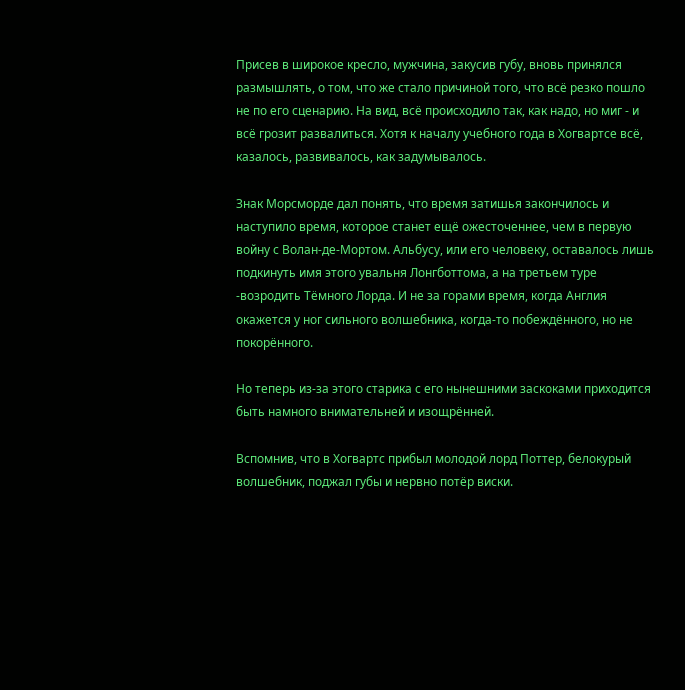Присев в широкое кресло, мужчина, закусив губу, вновь принялся размышлять, о том, что же стало причиной того, что всё резко пошло не по его сценарию. На вид, всё происходило так, как надо, но миг - и всё грозит развалиться. Хотя к началу учебного года в Хогвартсе всё, казалось, развивалось, как задумывалось.

Знак Морсморде дал понять, что время затишья закончилось и наступило время, которое станет ещё ожесточеннее, чем в первую войну с Волан-де-Мортом. Альбусу, или его человеку, оставалось лишь подкинуть имя этого увальня Лонгботтома, а на третьем туре -возродить Тёмного Лорда. И не за горами время, когда Англия окажется у ног сильного волшебника, когда-то побеждённого, но не покорённого.

Но теперь из-за этого старика с его нынешними заскоками приходится быть намного внимательней и изощрённей.

Вспомнив, что в Хогвартс прибыл молодой лорд Поттер, белокурый волшебник, поджал губы и нервно потёр виски.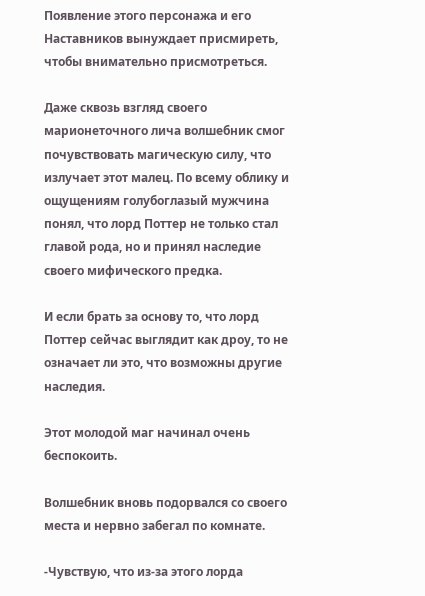Появление этого персонажа и его Наставников вынуждает присмиреть, чтобы внимательно присмотреться.

Даже сквозь взгляд своего марионеточного лича волшебник смог почувствовать магическую силу, что излучает этот малец. По всему облику и ощущениям голубоглазый мужчина понял, что лорд Поттер не только стал главой рода, но и принял наследие своего мифического предка.

И если брать за основу то, что лорд Поттер сейчас выглядит как дроу, то не означает ли это, что возможны другие наследия.

Этот молодой маг начинал очень беспокоить.

Волшебник вновь подорвался со своего места и нервно забегал по комнате.

-Чувствую, что из-за этого лорда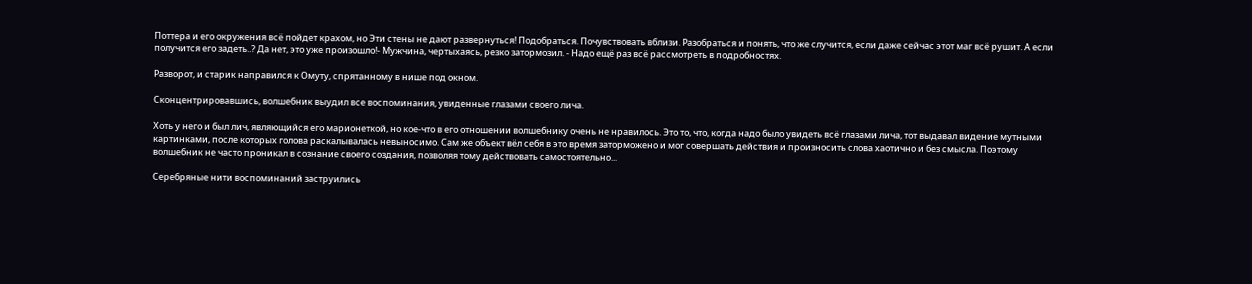Поттера и его окружения всё пойдет крахом, но Эти стены не дают развернуться! Подобраться. Почувствовать вблизи. Разобраться и понять, что же случится, если даже сейчас этот маг всё рушит. А если получится его задеть..? Да нет, это уже произошло!- Мужчина, чертыхаясь, резко затормозил. - Надо ещё раз всё рассмотреть в подробностях.

Разворот, и старик направился к Омуту, спрятанному в нише под окном.

Сконцентрировавшись, волшебник выудил все воспоминания, увиденные глазами своего лича.

Хоть у него и был лич, являющийся его марионеткой, но кое-что в его отношении волшебнику очень не нравилось. Это то, что, когда надо было увидеть всё глазами лича, тот выдавал видение мутными картинками, после которых голова раскалывалась невыносимо. Сам же объект вёл себя в это время заторможено и мог совершать действия и произносить слова хаотично и без смысла. Поэтому волшебник не часто проникал в сознание своего создания, позволяя тому действовать самостоятельно...

Серебряные нити воспоминаний заструились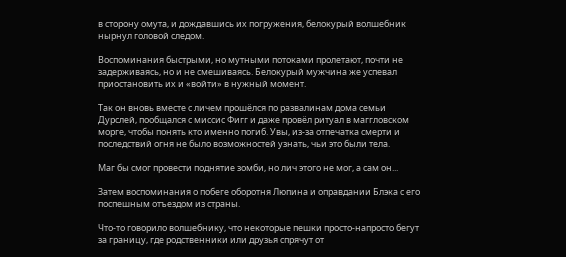в сторону омута, и дождавшись их погружения, белокурый волшебник нырнул головой следом.

Воспоминания быстрыми, но мутными потоками пролетают, почти не задерживаясь, но и не смешиваясь. Белокурый мужчина же успевал приостановить их и «войти» в нужный момент.

Так он вновь вместе с личем прошёлся по развалинам дома семьи Дурслей, пообщался с миссис Фигг и даже провёл ритуал в маггловском морге, чтобы понять кто именно погиб. Увы, из-за отпечатка смерти и последствий огня не было возможностей узнать, чьи это были тела.

Маг бы смог провести поднятие зомби, но лич этого не мог, а сам он...

Затем воспоминания о побеге оборотня Люпина и оправдании Блэка с его поспешным отъездом из страны.

Что-то говорило волшебнику, что некоторые пешки просто-напросто бегут за границу, где родственники или друзья спрячут от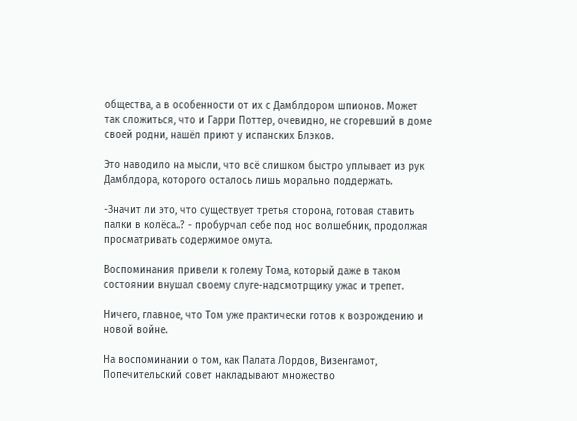общества, а в особенности от их с Дамблдором шпионов. Может так сложиться, что и Гарри Поттер, очевидно, не сгоревший в доме своей родни, нашёл приют у испанских Блэков.

Это наводило на мысли, что всё слишком быстро уплывает из рук Дамблдора, которого осталось лишь морально поддержать.

-Значит ли это, что существует третья сторона, готовая ставить палки в колёса..? - пробурчал себе под нос волшебник, продолжая просматривать содержимое омута.

Воспоминания привели к голему Тома, который даже в таком состоянии внушал своему слуге-надсмотрщику ужас и трепет.

Ничего, главное, что Том уже практически готов к возрождению и новой войне.

На воспоминании о том, как Палата Лордов, Визенгамот, Попечительский совет накладывают множество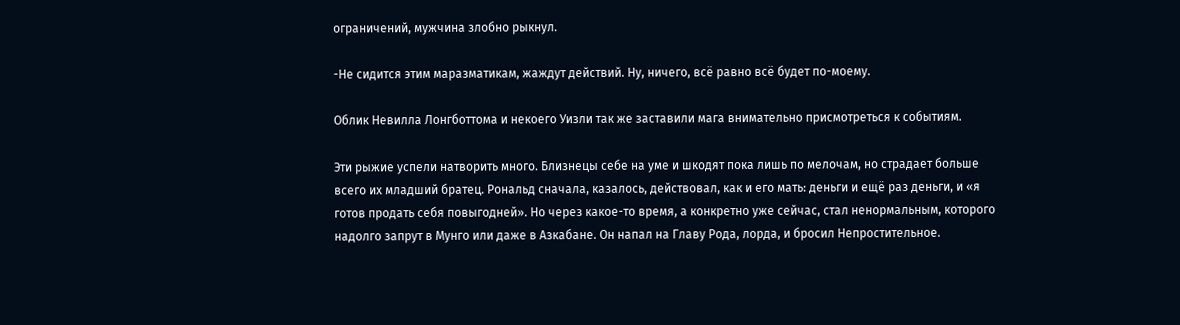ограничений, мужчина злобно рыкнул.

-Не сидится этим маразматикам, жаждут действий. Ну, ничего, всё равно всё будет по-моему.

Облик Невилла Лонгботтома и некоего Уизли так же заставили мага внимательно присмотреться к событиям.

Эти рыжие успели натворить много. Близнецы себе на уме и шкодят пока лишь по мелочам, но страдает больше всего их младший братец. Рональд сначала, казалось, действовал, как и его мать: деньги и ещё раз деньги, и «я готов продать себя повыгодней». Но через какое-то время, а конкретно уже сейчас, стал ненормальным, которого надолго запрут в Мунго или даже в Азкабане. Он напал на Главу Рода, лорда, и бросил Непростительное.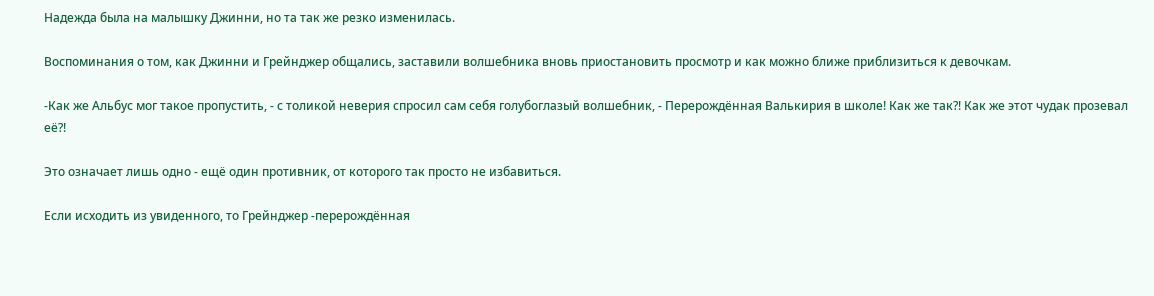Надежда была на малышку Джинни, но та так же резко изменилась.

Воспоминания о том, как Джинни и Грейнджер общались, заставили волшебника вновь приостановить просмотр и как можно ближе приблизиться к девочкам.

-Как же Альбус мог такое пропустить, - с толикой неверия спросил сам себя голубоглазый волшебник, - Перерождённая Валькирия в школе! Как же так?! Как же этот чудак прозевал её?!

Это означает лишь одно - ещё один противник, от которого так просто не избавиться.

Если исходить из увиденного, то Грейнджер -перерождённая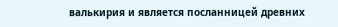валькирия и является посланницей древних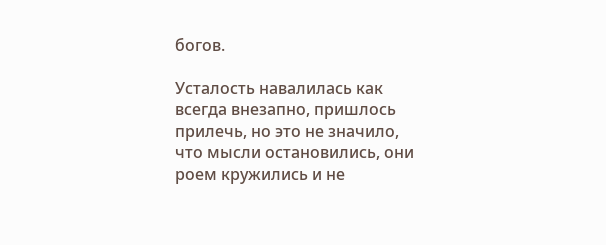богов.

Усталость навалилась как всегда внезапно, пришлось прилечь, но это не значило, что мысли остановились, они роем кружились и не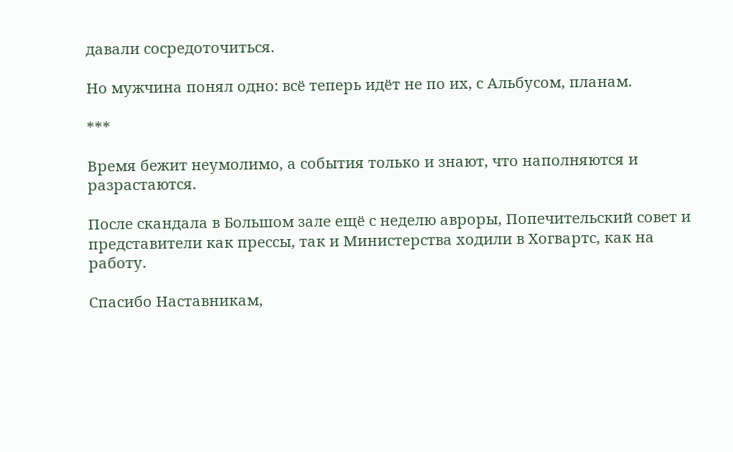давали сосредоточиться.

Но мужчина понял одно: всё теперь идёт не по их, с Альбусом, планам.

***

Время бежит неумолимо, а события только и знают, что наполняются и разрастаются.

После скандала в Большом зале ещё с неделю авроры, Попечительский совет и представители как прессы, так и Министерства ходили в Хогвартс, как на работу.

Спасибо Наставникам,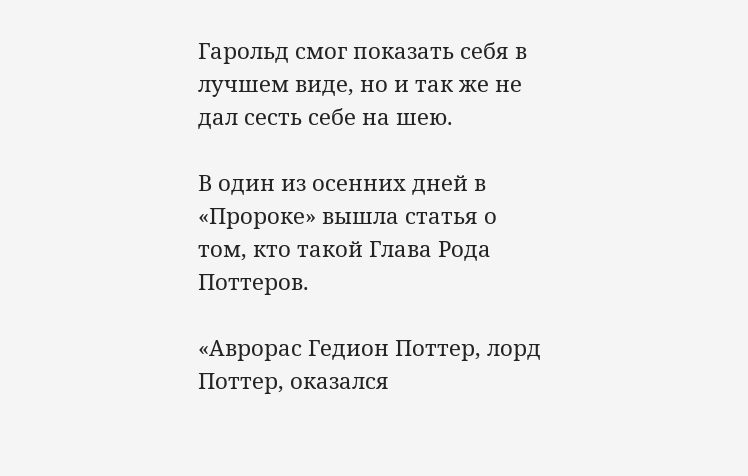Гарольд смог показать себя в лучшем виде, но и так же не дал сесть себе на шею.

В один из осенних дней в «Пророке» вышла статья о том, кто такой Глава Рода Поттеров.

«Аврорас Гедион Поттер, лорд Поттер, оказался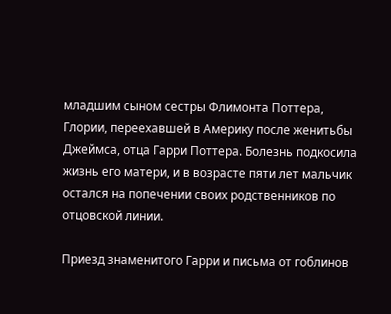младшим сыном сестры Флимонта Поттера, Глории, переехавшей в Америку после женитьбы Джеймса, отца Гарри Поттера. Болезнь подкосила жизнь его матери, и в возрасте пяти лет мальчик остался на попечении своих родственников по отцовской линии.

Приезд знаменитого Гарри и письма от гоблинов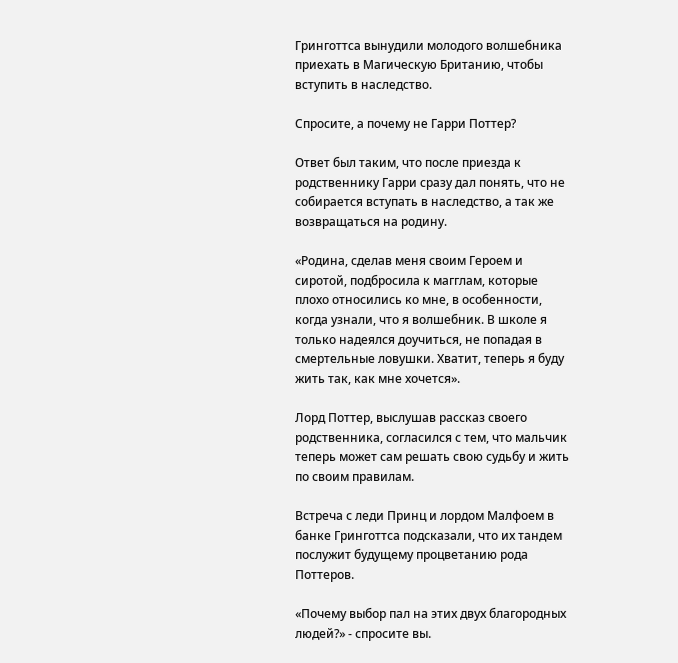Гринготтса вынудили молодого волшебника приехать в Магическую Британию, чтобы вступить в наследство.

Спросите, а почему не Гарри Поттер?

Ответ был таким, что после приезда к родственнику Гарри сразу дал понять, что не собирается вступать в наследство, а так же возвращаться на родину.

«Родина, сделав меня своим Героем и сиротой, подбросила к магглам, которые плохо относились ко мне, в особенности, когда узнали, что я волшебник. В школе я только надеялся доучиться, не попадая в смертельные ловушки. Хватит, теперь я буду жить так, как мне хочется».

Лорд Поттер, выслушав рассказ своего родственника, согласился с тем, что мальчик теперь может сам решать свою судьбу и жить по своим правилам.

Встреча с леди Принц и лордом Малфоем в банке Гринготтса подсказали, что их тандем послужит будущему процветанию рода Поттеров.

«Почему выбор пал на этих двух благородных людей?» - спросите вы.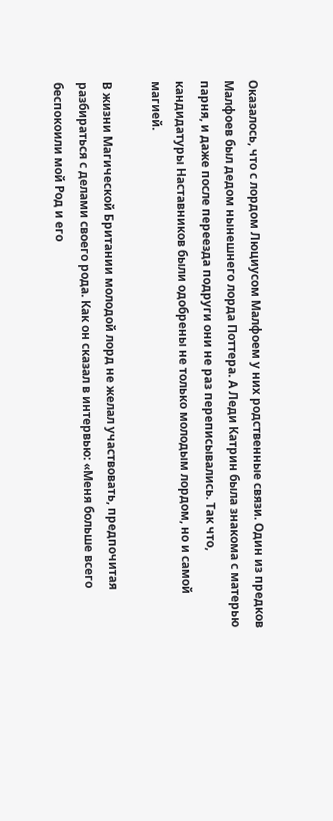Оказалось, что с лордом Люциусом Малфоем у них родственные связи. Один из предков Малфоев был дедом нынешнего лорда Поттера. А Леди Катрин была знакома с матерью парня, и даже после переезда подруги они не раз переписывались. Так что, кандидатуры Наставников были одобрены не только молодым лордом, но и самой магией.

В жизни Магической Британии молодой лорд не желал участвовать, предпочитая разбираться с делами своего рода. Как он сказал в интервью: «Меня больше всего беспокоили мой Род и его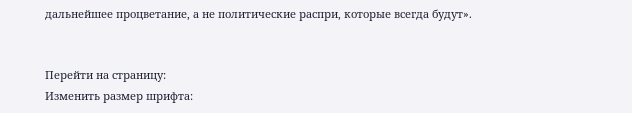дальнейшее процветание, а не политические распри, которые всегда будут».


Перейти на страницу:
Изменить размер шрифта: